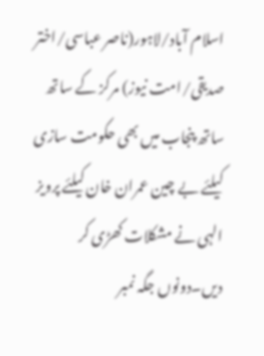اسلام آباد/لاہور(ناصر عباسی/اختر صدیقی/امت نیوز) مرکز کے ساتھ ساتھ پنجاب میں بھی حکومت سازی کیلئے بے چین عمران خان کیلئے پرویز الہی نے مشکلات کھڑی کر دیں۔دونوں جگہ نمبر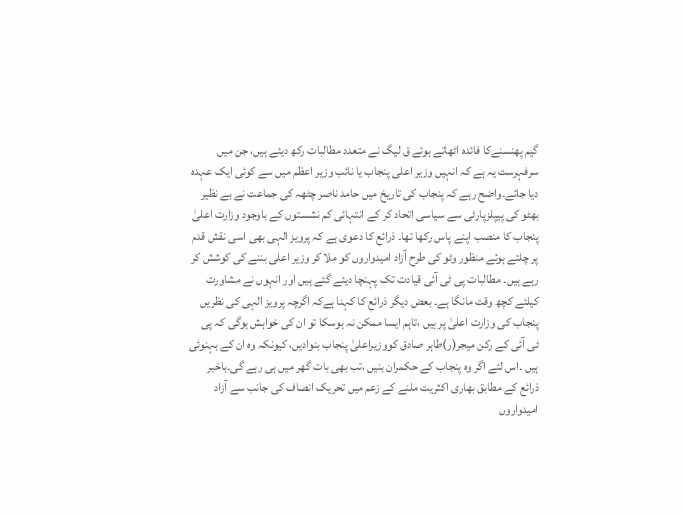گیم پھنسنےکا فائدہ اٹھاتے ہوئے ق لیگ نے متعدد مطالبات رکھ دیئے ہیں، جن میں سرفہرست یہ ہے کہ انہیں وزیر اعلی پنجاب یا نائب وزیر اعظم میں سے کوئی ایک عہدہ دیا جائے۔واضح رہے کہ پنجاب کی تاریخ میں حامد ناصر چٹھہ کی جماعت نے بے نظیر بھٹو کی پیپلزپارٹی سے سیاسی اتحاد کر کے انتہائی کم نشستوں کے باوجود وزارت اعلیٰ پنجاب کا منصب اپنے پاس رکھا تھا۔ ذرائع کا دعوی ہے کہ پرویز الہی بھی اسی نقش قدم پر چلتے ہوئے منظور وٹو کی طرح آزاد امیدواروں کو ملا کر وزیر اعلی بننے کی کوشش کر رہے ہیں۔ مطالبات پی ٹی آئی قیادت تک پہنچا دیئے گئے ہیں اور انہوں نے مشاورت کیلئے کچھ وقت مانگا ہے۔ بعض دیگر ذرائع کا کہنا ہےکہ اگرچہ پرویز الہی کی نظریں پنجاب کی وزارت اعلیٰ پر ہیں ،تاہم ایسا ممکن نہ ہوسکا تو ان کی خواہش ہوگی کہ پی ٹی آئی کے رکن میجر(ر)طاہر صادق کووزیراعلیٰ پنجاب بنوادیں، کیونکہ وہ ان کے بہنوئی ہیں ۔اس لئے اگر وہ پنجاب کے حکمران بنیں ،تب بھی بات گھر میں ہی رہے گی۔باخبر ذرائع کے مطابق بھاری اکثریت ملنے کے زعم میں تحریک انصاف کی جانب سے آزاد امیدواروں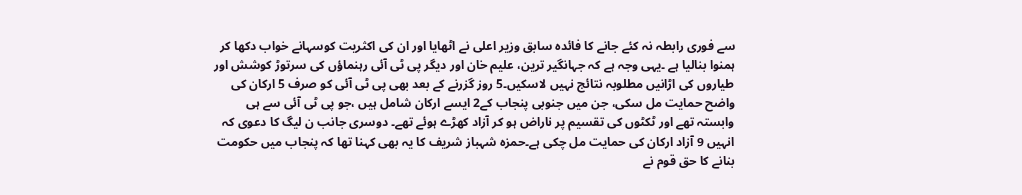سے فوری رابطہ نہ کئے جانے کا فائدہ سابق وزیر اعلی نے اٹھایا اور ان کی اکثریت کوسہانے خواب دکھا کر ہمنوا بنالیا ہے ۔یہی وجہ ہے کہ جہانگیر ترین، علیم خان اور دیگر پی ٹی آئی رہنماؤں کی سرتوڑ کوشش اور طیاروں کی اڑانیں مطلوبہ نتائج نہیں لاسکیں۔5 روز گزرنے کے بعد بھی پی ٹی آئی کو صرف 5 ارکان کی واضح حمایت مل سکی، جن میں جنوبی پنجاب کے2 ایسے ارکان شامل ہیں ،جو پی ٹی آئی سے ہی وابستہ تھے اور ٹکٹوں کی تقسیم پر ناراض ہو کر آزاد کھڑے ہوئے تھے۔ دوسری جانب ن لیگ کا دعوی کہ انہیں 9 آزاد ارکان کی حمایت مل چکی ہے۔حمزہ شہباز شریف کا یہ بھی کہنا تھا کہ پنجاب میں حکومت بنانے کا حق قوم نے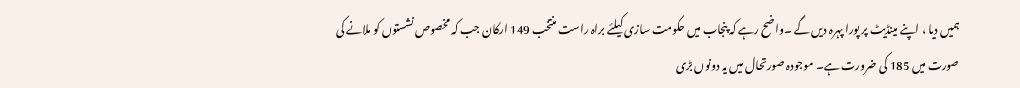ہمیں دیا ، اپنے مینڈیٹ پر پورا پہرہ دیں گے ۔واضح رہے کہ پنجاب میں حکومت سازی کیلئے براہ راست منتخب 149 ارکان جب کہ مخصوص نشستوں کو ملانے کی صورت میں 185 کی ضرورت ہے۔ موجودہ صورتحال میں یہ دونوں بڑی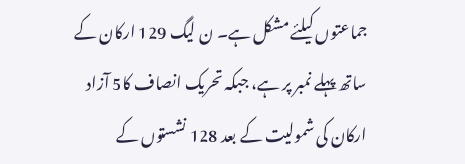جماعتوں کیلئے مشکل ہے۔ ن لیگ 129 ارکان کے ساتھ پہلے نمبر پر ہے، جبکہ تحریک انصاف کا5 آزاد ارکان کی شمولیت کے بعد 128 نشستوں کے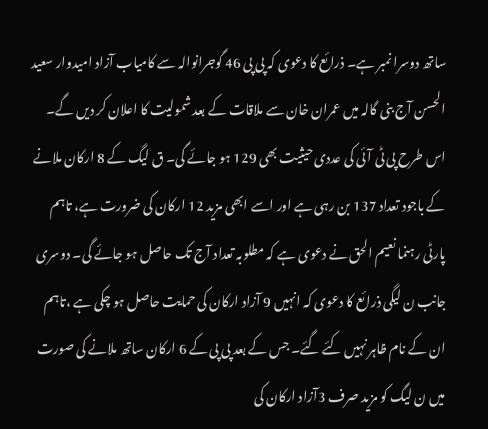ساتھ دوسرا نمبر ہے۔ ذرائع کا دعوی کہ پی پی 46 گوجرانوالہ سے کامیاب آزاد امیدوار سعید الحسن آج بنی گالہ میں عمران خان سے ملاقات کے بعد شمولیت کا اعلان کر دیں گے۔ اس طرح پی ٹی آئی کی عددی حیثیت بھی 129 ہو جائے گی۔ ق لیگ کے 8 ارکان ملانے کے باجود تعداد 137 بن رہی ہے اور اسے ابھی مزید 12 ارکان کی ضرورت ہے، تاہم پارٹی رہنما نعیم الحق نے دعوی ہے کہ مطلوبہ تعداد آج تک حاصل ہو جائے گی۔ دوسری جانب ن لیگی ذرائع کا دعوی کہ انہیں 9 آزاد ارکان کی حمایت حاصل ہو چکی ہے ،تاہم ان کے نام ظاہر نہیں کئے گئے۔ جس کے بعد پی پی کے 6 ارکان ساتھ ملانے کی صورت میں ن لیگ کو مزید صرف 3آزاد ارکان کی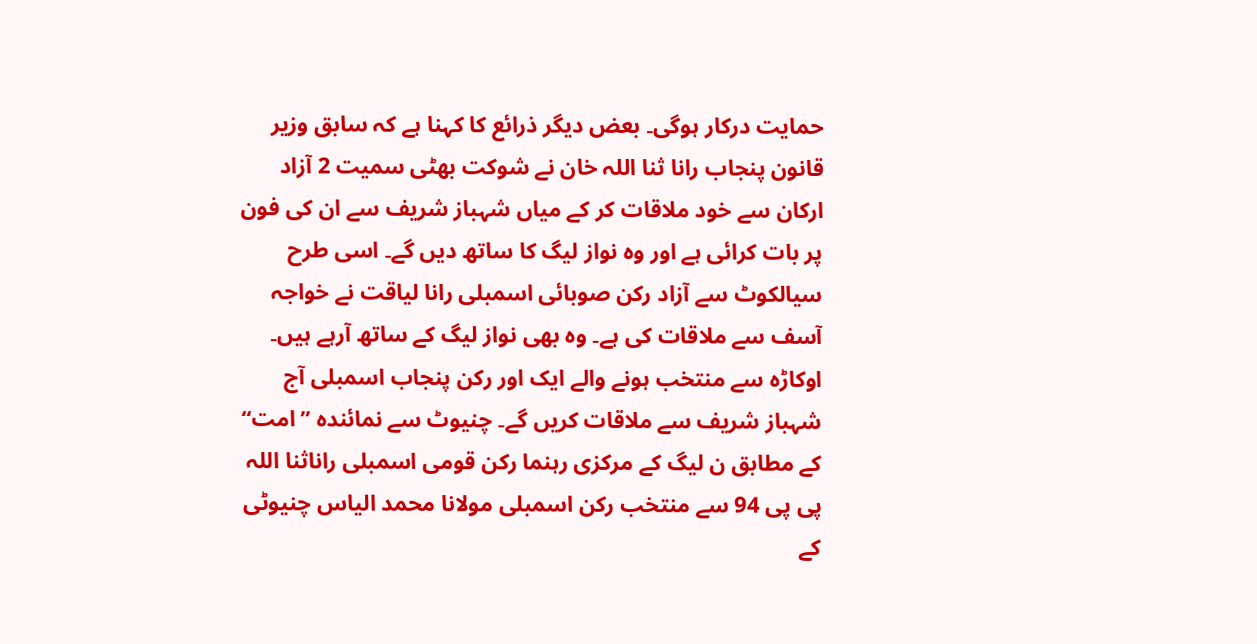حمایت درکار ہوگی۔ بعض دیگر ذرائع کا کہنا ہے کہ سابق وزیر قانون پنجاب رانا ثنا اللہ خان نے شوکت بھٹی سمیت 2 آزاد ارکان سے خود ملاقات کر کے میاں شہباز شریف سے ان کی فون پر بات کرائی ہے اور وہ نواز لیگ کا ساتھ دیں گے۔ اسی طرح سیالکوٹ سے آزاد رکن صوبائی اسمبلی رانا لیاقت نے خواجہ آسف سے ملاقات کی ہے۔ وہ بھی نواز لیگ کے ساتھ آرہے ہیں۔ اوکاڑہ سے منتخب ہونے والے ایک اور رکن پنجاب اسمبلی آج شہباز شریف سے ملاقات کریں گے۔ چنیوٹ سے نمائندہ ’’امت‘‘ کے مطابق ن لیگ کے مرکزی رہنما رکن قومی اسمبلی راناثنا اللہ پی پی 94 سے منتخب رکن اسمبلی مولانا محمد الیاس چنیوٹی کے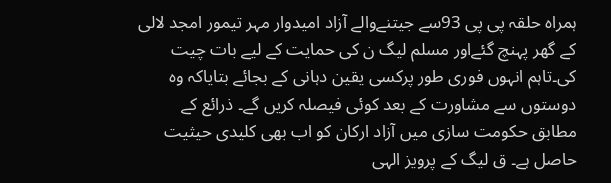ہمراہ حلقہ پی پی 93سے جیتنےوالے آزاد امیدوار مہر تیمور امجد لالی کے گھر پہنچ گئےاور مسلم لیگ ن کی حمایت کے لیے بات چیت کی۔تاہم انہوں فوری طور پرکسی یقین دہانی کے بجائے بتایاکہ وہ دوستوں سے مشاورت کے بعد کوئی فیصلہ کریں گے۔ ذرائع کے مطابق حکومت سازی میں آزاد ارکان کو اب بھی کلیدی حیثیت حاصل ہے۔ ق لیگ کے پرویز الہی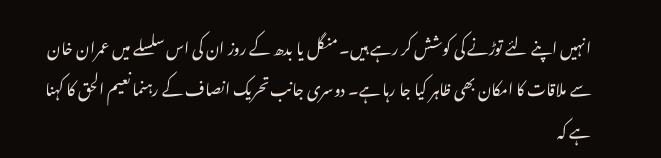انہیں اپنے لئے توڑنے کی کوشش کر رہے ہیں۔ منگل یا بدھ کے روز ان کی اس سلسلے میں عمران خان سے ملاقات کا امکان بھی ظاہر کیا جا رہا ہے۔ دوسری جانب تحریک انصاف کے رہنما نعیم الحق کا کہنا ہے کہ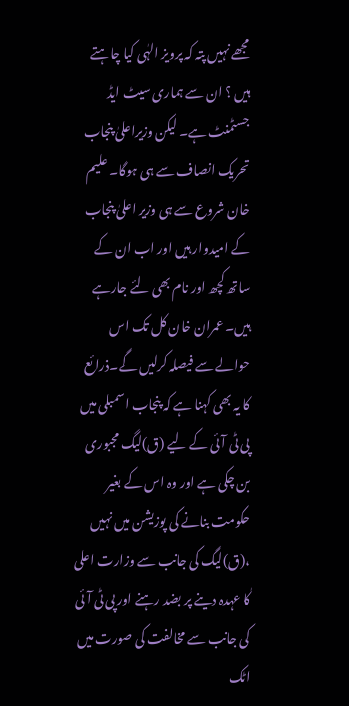مجھے نہیں پتہ کہ پرویز الہٰی کیا چاہتے ہیں ؟ ان سے ہماری سیٹ ایڈ جسٹمنٹ ہے۔ لیکن وزیراعلیٰ پنجاب تحریک انصاف سے ہی ہوگا۔ علیم خان شروع سے ہی وزیر اعلیٰ پنجاب کے امیدوار ہیں اور اب ان کے ساتھ کچھ اور نام بھی لئے جارہے ہیں۔ عمران خان کل تک اس حوالے سے فیصلہ کرلیں گے۔ذرائع کا یہ بھی کہنا ہے کہ پنجاب اسمبلی میں پی ٹی آئی کے لیے (ق)لیگ مجبوری بن چکی ہے اور وہ اس کے بغیر حکومت بنانے کی پوزیشن میں نہیں ،(ق)لیگ کی جانب سے وزارت اعلی کٰا عہدہ دینے پر بضد رہنے اور پی ٹی آئی کی جانب سے مخالفت کی صورت میں اٹک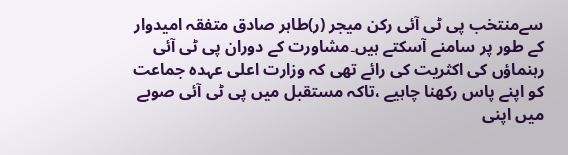سےمنتخب پی ٹی آئی رکن میجر (ر)طاہر صادق متفقہ امیدوار کے طور پر سامنے آسکتے ہیں۔مشاورت کے دوران پی ٹی آئی رہنماؤں کی اکثریت کی رائے تھی کہ وزارت اعلی عہدہ جماعت کو اپنے پاس رکھنا چاہیے ،تاکہ مستقبل میں پی ٹی آئی صوبے میں اپنی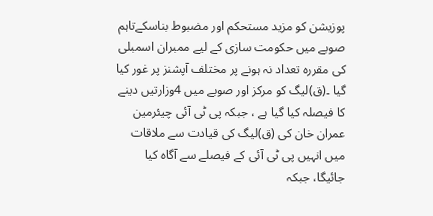پوزیشن کو مزید مستحکم اور مضبوط بناسکےتاہم صوبے میں حکومت سازی کے لیے ممبران اسمبلی کی مقررہ تعداد نہ ہونے پر مختلف آپشنز پر غور کیا گیا ۔(ق)لیگ کو مرکز اور صوبے میں 4وزارتیں دینے کا فیصلہ کیا گیا ہے ، جبکہ پی ٹی آئی چیئرمین عمران خان کی (ق)لیگ کی قیادت سے ملاقات میں انہیں پی ٹی آئی کے فیصلے سے آگاہ کیا جائیگا، جبکہ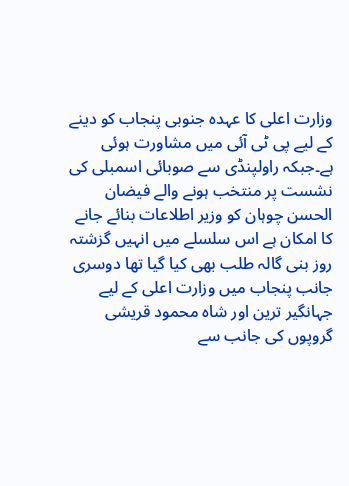وزارت اعلی کا عہدہ جنوبی پنجاب کو دینے کے لیے پی ٹی آئی میں مشاورت ہوئی ہے۔جبکہ راولپنڈی سے صوبائی اسمبلی کی نشست پر منتخب ہونے والے فیضان الحسن چوہان کو وزیر اطلاعات بنائے جانے کا امکان ہے اس سلسلے میں انہیں گزشتہ روز بنی گالہ طلب بھی کیا گیا تھا دوسری جانب پنجاب میں وزارت اعلی کے لیے جہانگیر ترین اور شاہ محمود قریشی گروپوں کی جانب سے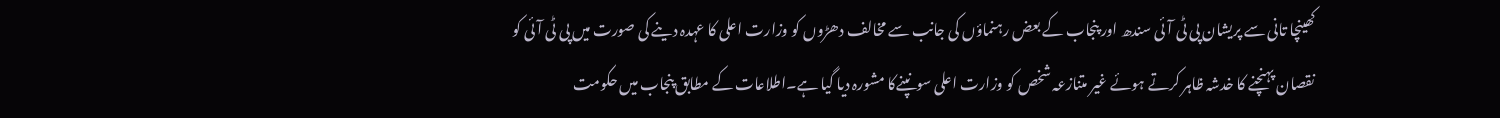کھینچا تانی سے پریشان پی ٹی آئی سندھ اور پنجاب کے بعض رہنماؤں کی جانب سے مخالف دھڑوں کو وزارت اعلی کا عہدہ دینے کی صورت میں پی ٹی آئی کو نقصان پہنچنے کا خدشہ ظاہر کرتے ہوئے غیر متنازعہ شخص کو وزارت اعلی سونپنےکا مشورہ دیا گیا ہے۔اطلاعات کے مطابق پنجاب میں حکومت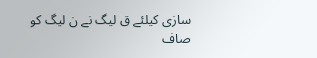سازی کیلئے ق لیگ نے ن لیگ کو صاف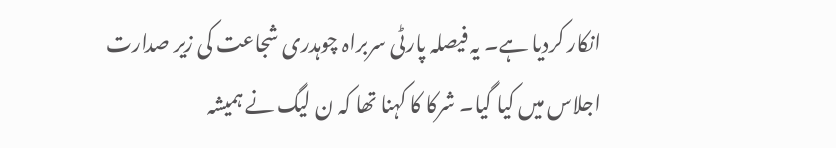انکار کردیا ہے۔ یہ فیصلہ پارٹی سربراہ چوہدری شجاعت کی زیر صدارت اجلاس میں کیا گیا۔ شرکا کا کہنا تھا کہ ن لیگ نے ہمیشہ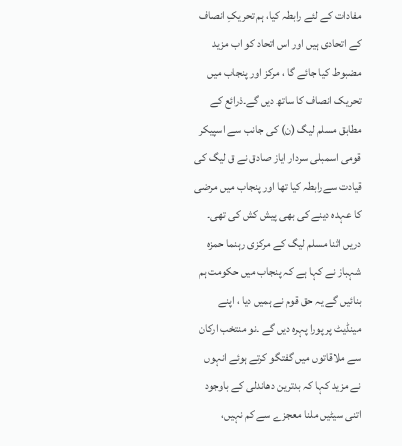مفادات کے لئے رابطہ کیا، ہم تحریکِ انصاف کے اتحادی ہیں اور اس اتحاد کو اب مزید مضبوط کیا جائے گا ، مرکز اور پنجاب میں تحریک انصاف کا ساتھ دیں گے۔ذرائع کے مطابق مسلم لیگ (ن) کی جانب سے اسپیکر قومی اسمبلی سردار ایاز صادق نے ق لیگ کی قیادت سےرابطہ کیا تھا اور پنجاب میں مرضی کا عہدہ دینے کی بھی پیش کش کی تھی۔ دریں اثنا مسلم لیگ کے مرکزی رہنما حمزہ شہباز نے کہا ہے کہ پنجاب میں حکومت ہم بنائیں گے یہ حق قوم نے ہمیں دیا ، اپنے مینڈیٹ پر پورا پہرہ دیں گے ۔نو منتخب ارکان سے ملاقاتوں میں گفتگو کرتے ہوئے انہوں نے مزید کہا کہ بدترین دھاندلی کے باوجود اتنی سیٹیں ملنا معجزے سے کم نہیں،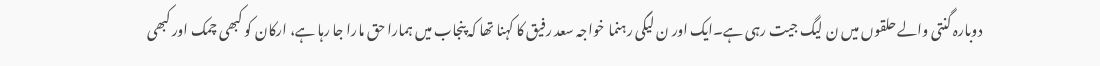دوبارہ گنتی والے حلقوں میں ن لیگ جیت رہی ہے۔ایک اور ن لیگی رہنما خواجہ سعد رفیق کا کہنا تھا کہ پنجاب میں ہمارا حق مارا جا رہا ہے، ارکان کو کبھی چمک اور کبھی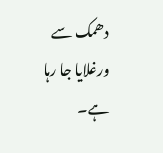دھمک سے ورغلایا جا رہا ہے۔